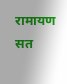रामायण सत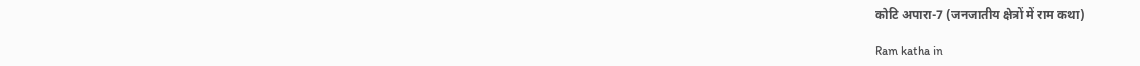कोटि अपारा-7 (जनजातीय क्षेत्रों में राम कथा)

Ram katha in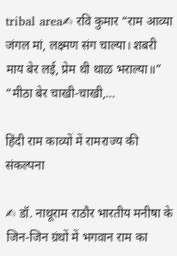tribal area✍ रवि कुमार “राम आव्या जंगल मां, लक्ष्मण संग चाल्या। शबरी माय बेर लई, प्रेम थी थाळ भराल्या॥” “मीठा बेर चाखी-चाखी,…

हिंदी राम काव्यों में रामराज्य की संकल्पना

✍ डॉ. नाथूराम राठौर भारतीय मनीषा के जिन-जिन ग्रंथों में भगवान राम का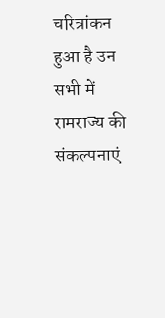चरित्रांकन हुआ है उन सभी में रामराज्य की संकल्पनाएं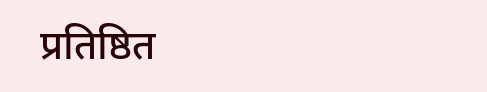प्रतिष्ठित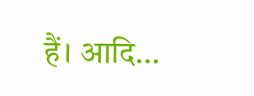हैं। आदि…